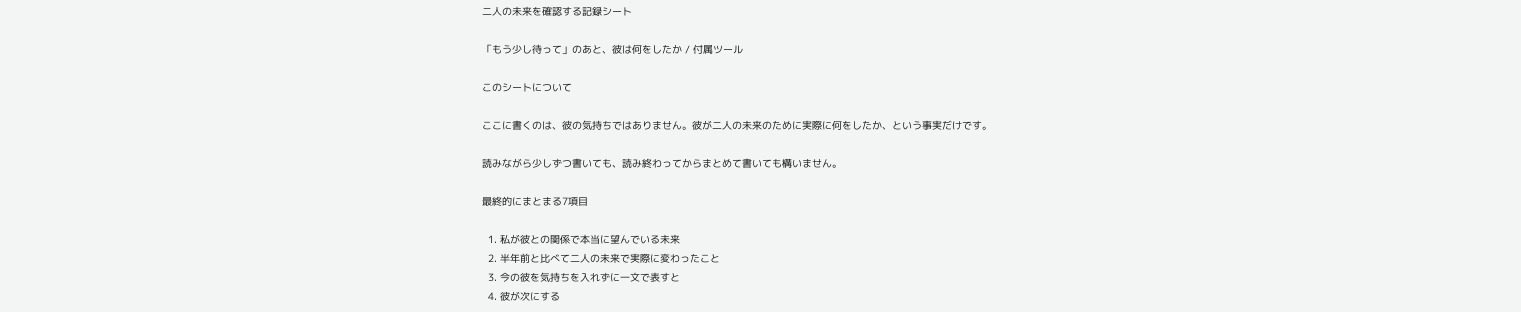二人の未来を確認する記録シート

「もう少し待って」のあと、彼は何をしたか / 付属ツール

このシートについて

ここに書くのは、彼の気持ちではありません。彼が二人の未来のために実際に何をしたか、という事実だけです。

読みながら少しずつ書いても、読み終わってからまとめて書いても構いません。

最終的にまとまる7項目

  1. 私が彼との関係で本当に望んでいる未来
  2. 半年前と比べて二人の未来で実際に変わったこと
  3. 今の彼を気持ちを入れずに一文で表すと
  4. 彼が次にする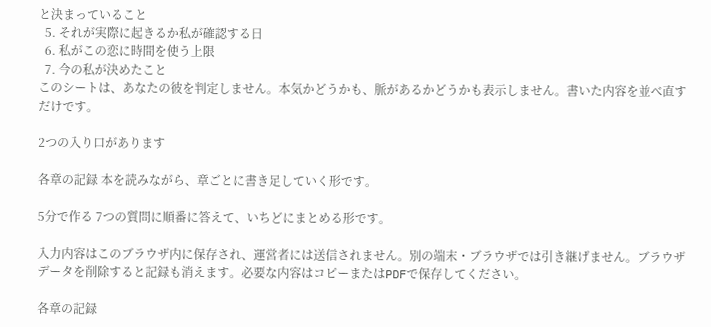と決まっていること
  5. それが実際に起きるか私が確認する日
  6. 私がこの恋に時間を使う上限
  7. 今の私が決めたこと
このシートは、あなたの彼を判定しません。本気かどうかも、脈があるかどうかも表示しません。書いた内容を並べ直すだけです。

2つの入り口があります

各章の記録 本を読みながら、章ごとに書き足していく形です。

5分で作る 7つの質問に順番に答えて、いちどにまとめる形です。

入力内容はこのブラウザ内に保存され、運営者には送信されません。別の端末・ブラウザでは引き継げません。ブラウザデータを削除すると記録も消えます。必要な内容はコピーまたはPDFで保存してください。

各章の記録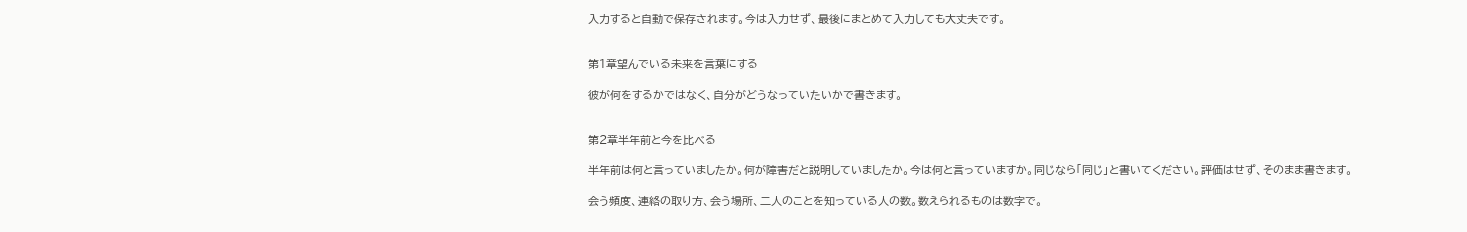入力すると自動で保存されます。今は入力せず、最後にまとめて入力しても大丈夫です。


第1章望んでいる未来を言葉にする

彼が何をするかではなく、自分がどうなっていたいかで書きます。


第2章半年前と今を比べる

半年前は何と言っていましたか。何が障害だと説明していましたか。今は何と言っていますか。同じなら「同じ」と書いてください。評価はせず、そのまま書きます。

会う頻度、連絡の取り方、会う場所、二人のことを知っている人の数。数えられるものは数字で。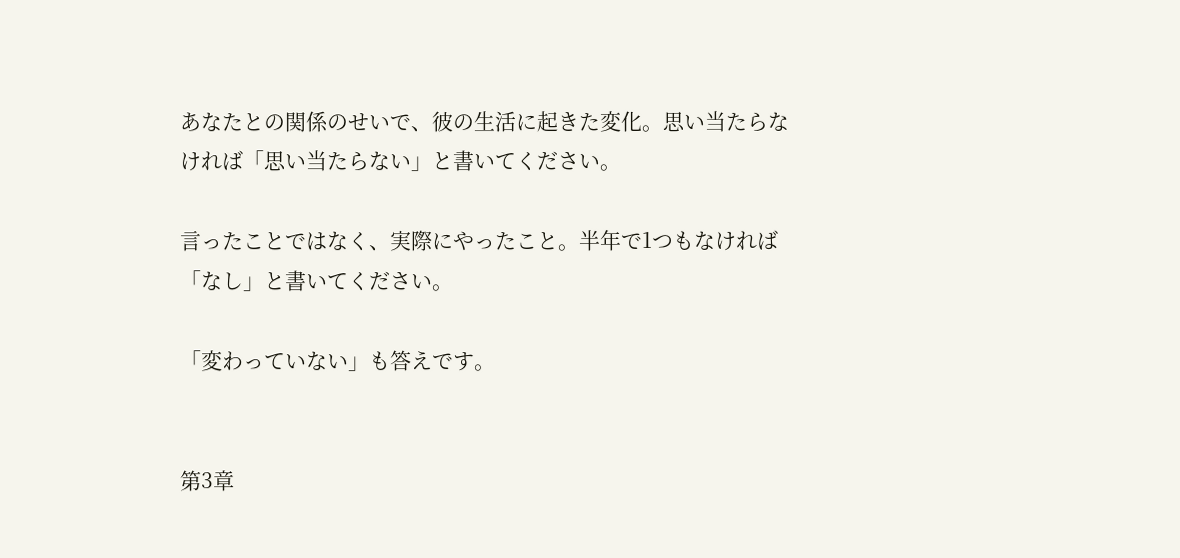あなたとの関係のせいで、彼の生活に起きた変化。思い当たらなければ「思い当たらない」と書いてください。

言ったことではなく、実際にやったこと。半年で1つもなければ「なし」と書いてください。

「変わっていない」も答えです。


第3章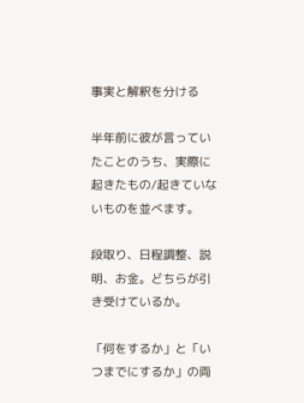事実と解釈を分ける

半年前に彼が言っていたことのうち、実際に起きたもの/起きていないものを並べます。

段取り、日程調整、説明、お金。どちらが引き受けているか。

「何をするか」と「いつまでにするか」の両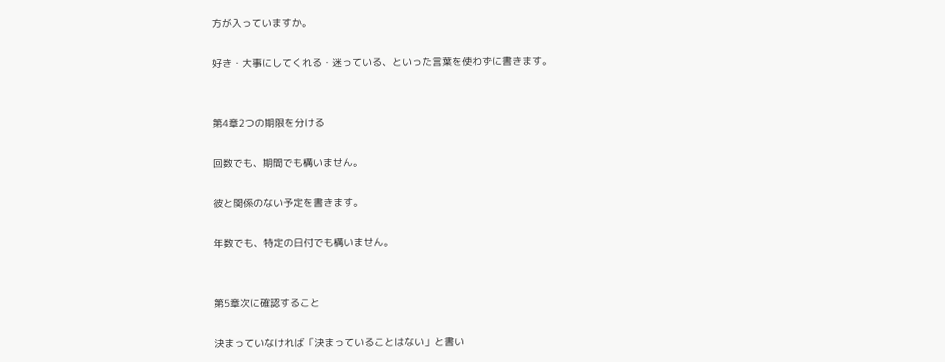方が入っていますか。

好き・大事にしてくれる・迷っている、といった言葉を使わずに書きます。


第4章2つの期限を分ける

回数でも、期間でも構いません。

彼と関係のない予定を書きます。

年数でも、特定の日付でも構いません。


第5章次に確認すること

決まっていなければ「決まっていることはない」と書い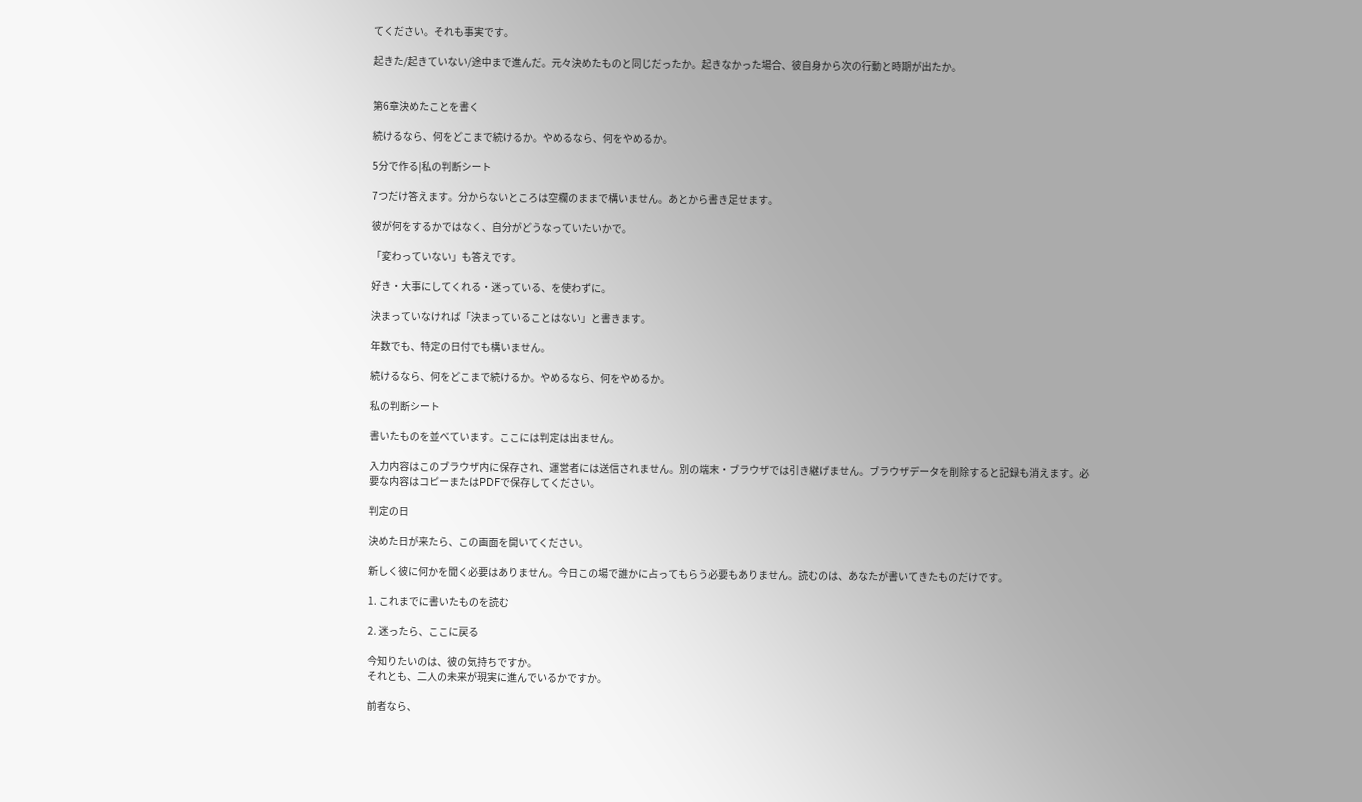てください。それも事実です。

起きた/起きていない/途中まで進んだ。元々決めたものと同じだったか。起きなかった場合、彼自身から次の行動と時期が出たか。


第6章決めたことを書く

続けるなら、何をどこまで続けるか。やめるなら、何をやめるか。

5分で作る|私の判断シート

7つだけ答えます。分からないところは空欄のままで構いません。あとから書き足せます。

彼が何をするかではなく、自分がどうなっていたいかで。

「変わっていない」も答えです。

好き・大事にしてくれる・迷っている、を使わずに。

決まっていなければ「決まっていることはない」と書きます。

年数でも、特定の日付でも構いません。

続けるなら、何をどこまで続けるか。やめるなら、何をやめるか。

私の判断シート

書いたものを並べています。ここには判定は出ません。

入力内容はこのブラウザ内に保存され、運営者には送信されません。別の端末・ブラウザでは引き継げません。ブラウザデータを削除すると記録も消えます。必要な内容はコピーまたはPDFで保存してください。

判定の日

決めた日が来たら、この画面を開いてください。

新しく彼に何かを聞く必要はありません。今日この場で誰かに占ってもらう必要もありません。読むのは、あなたが書いてきたものだけです。

1. これまでに書いたものを読む

2. 迷ったら、ここに戻る

今知りたいのは、彼の気持ちですか。
それとも、二人の未来が現実に進んでいるかですか。

前者なら、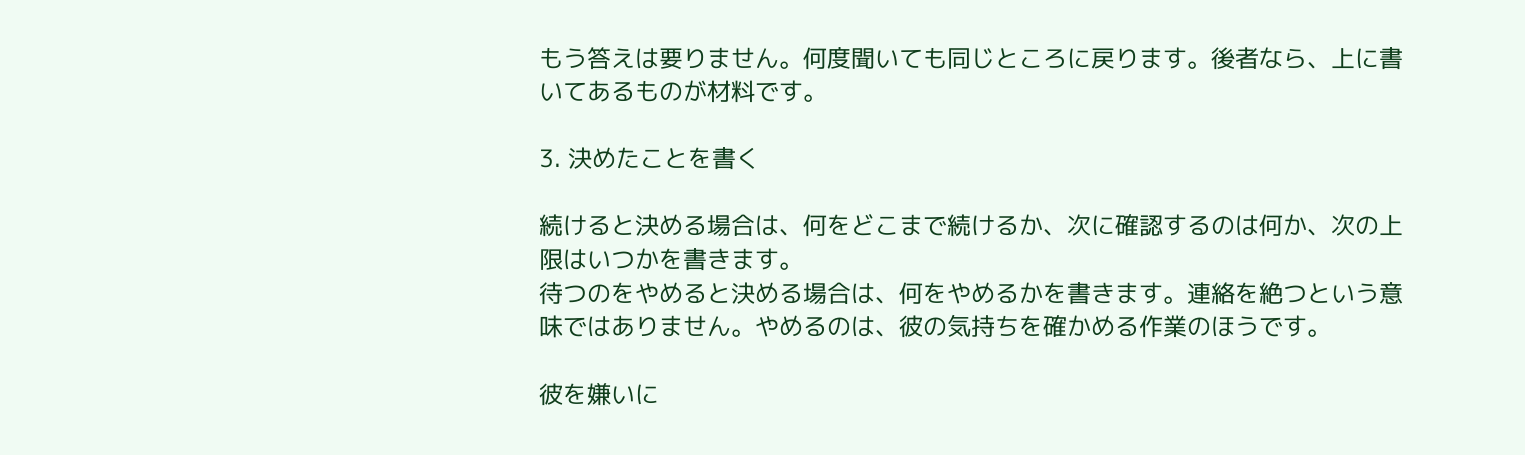もう答えは要りません。何度聞いても同じところに戻ります。後者なら、上に書いてあるものが材料です。

3. 決めたことを書く

続けると決める場合は、何をどこまで続けるか、次に確認するのは何か、次の上限はいつかを書きます。
待つのをやめると決める場合は、何をやめるかを書きます。連絡を絶つという意味ではありません。やめるのは、彼の気持ちを確かめる作業のほうです。

彼を嫌いに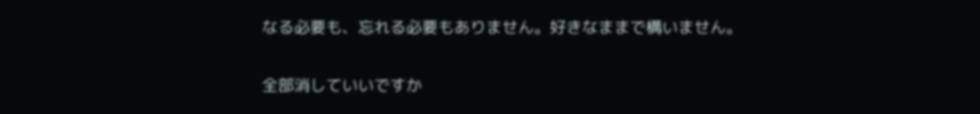なる必要も、忘れる必要もありません。好きなままで構いません。

全部消していいですか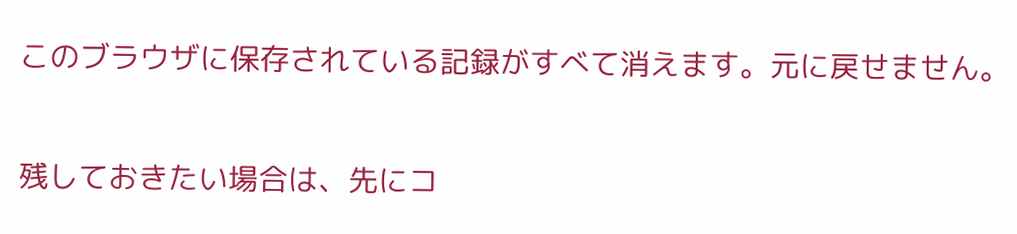このブラウザに保存されている記録がすべて消えます。元に戻せません。

残しておきたい場合は、先にコ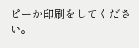ピーか印刷をしてください。